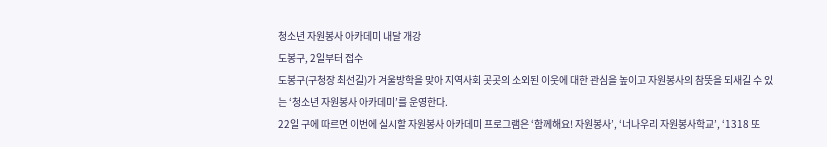청소년 자원봉사 아카데미 내달 개강
도봉구, 2일부터 접수
도봉구(구청장 최선길)가 겨울방학을 맞아 지역사회 곳곳의 소외된 이웃에 대한 관심을 높이고 자원봉사의 참뜻을 되새길 수 있는 ‘청소년 자원봉사 아카데미’를 운영한다.
22일 구에 따르면 이번에 실시할 자원봉사 아카데미 프로그램은 ‘함께해요! 자원봉사’, ‘너나우리 자원봉사학교’, ‘1318 또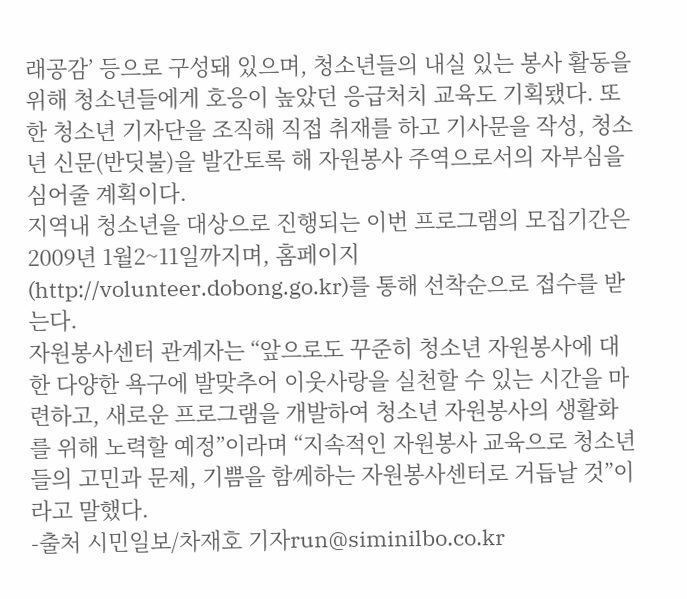래공감’ 등으로 구성돼 있으며, 청소년들의 내실 있는 봉사 활동을 위해 청소년들에게 호응이 높았던 응급처치 교육도 기획됐다. 또한 청소년 기자단을 조직해 직접 취재를 하고 기사문을 작성, 청소년 신문(반딧불)을 발간토록 해 자원봉사 주역으로서의 자부심을 심어줄 계획이다.
지역내 청소년을 대상으로 진행되는 이번 프로그램의 모집기간은 2009년 1월2~11일까지며, 홈페이지(http://volunteer.dobong.go.kr)를 통해 선착순으로 접수를 받는다.
자원봉사센터 관계자는 “앞으로도 꾸준히 청소년 자원봉사에 대한 다양한 욕구에 발맞추어 이웃사랑을 실천할 수 있는 시간을 마련하고, 새로운 프로그램을 개발하여 청소년 자원봉사의 생활화를 위해 노력할 예정”이라며 “지속적인 자원봉사 교육으로 청소년들의 고민과 문제, 기쁨을 함께하는 자원봉사센터로 거듭날 것”이라고 말했다.
-출처 시민일보/차재호 기자run@siminilbo.co.kr